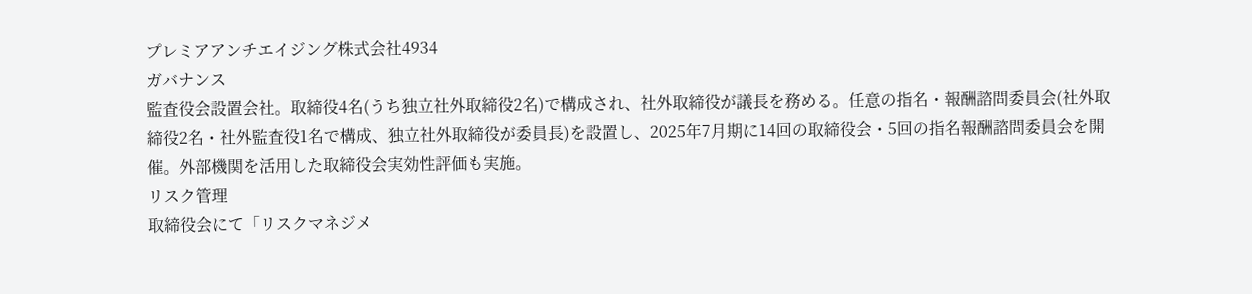プレミアアンチエイジング株式会社4934
ガバナンス
監査役会設置会社。取締役4名(うち独立社外取締役2名)で構成され、社外取締役が議長を務める。任意の指名・報酬諮問委員会(社外取締役2名・社外監査役1名で構成、独立社外取締役が委員長)を設置し、2025年7月期に14回の取締役会・5回の指名報酬諮問委員会を開催。外部機関を活用した取締役会実効性評価も実施。
リスク管理
取締役会にて「リスクマネジメ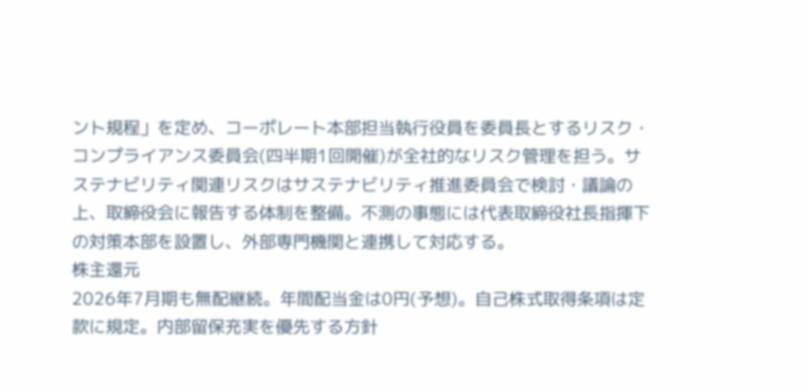ント規程」を定め、コーポレート本部担当執行役員を委員長とするリスク・コンプライアンス委員会(四半期1回開催)が全社的なリスク管理を担う。サステナビリティ関連リスクはサステナビリティ推進委員会で検討・議論の上、取締役会に報告する体制を整備。不測の事態には代表取締役社長指揮下の対策本部を設置し、外部専門機関と連携して対応する。
株主還元
2026年7月期も無配継続。年間配当金は0円(予想)。自己株式取得条項は定款に規定。内部留保充実を優先する方針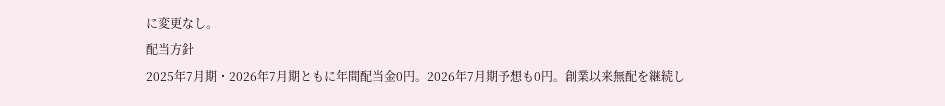に変更なし。
配当方針
2025年7月期・2026年7月期ともに年間配当金0円。2026年7月期予想も0円。創業以来無配を継続し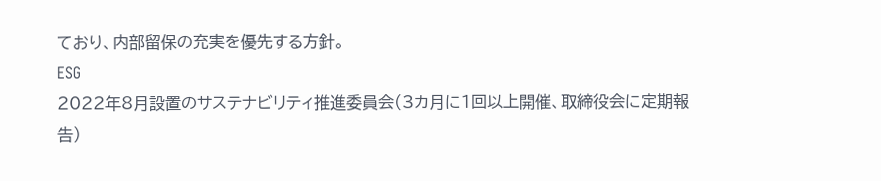ており、内部留保の充実を優先する方針。
ESG
2022年8月設置のサステナビリティ推進委員会(3カ月に1回以上開催、取締役会に定期報告)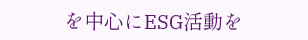を中心にESG活動を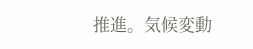推進。気候変動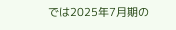では2025年7月期の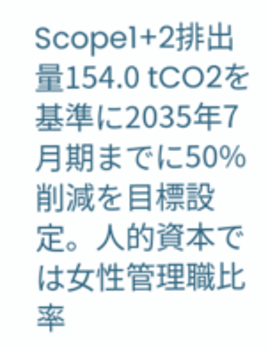Scope1+2排出量154.0 tCO2を基準に2035年7月期までに50%削減を目標設定。人的資本では女性管理職比率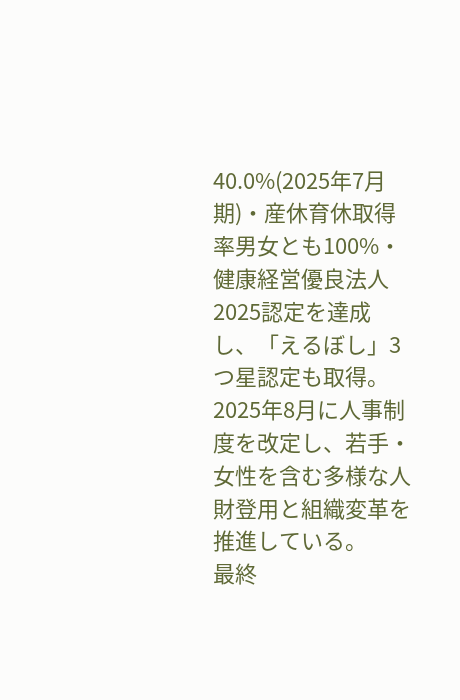40.0%(2025年7月期)・産休育休取得率男女とも100%・健康経営優良法人2025認定を達成し、「えるぼし」3つ星認定も取得。2025年8月に人事制度を改定し、若手・女性を含む多様な人財登用と組織変革を推進している。
最終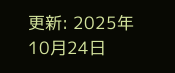更新: 2025年10月24日